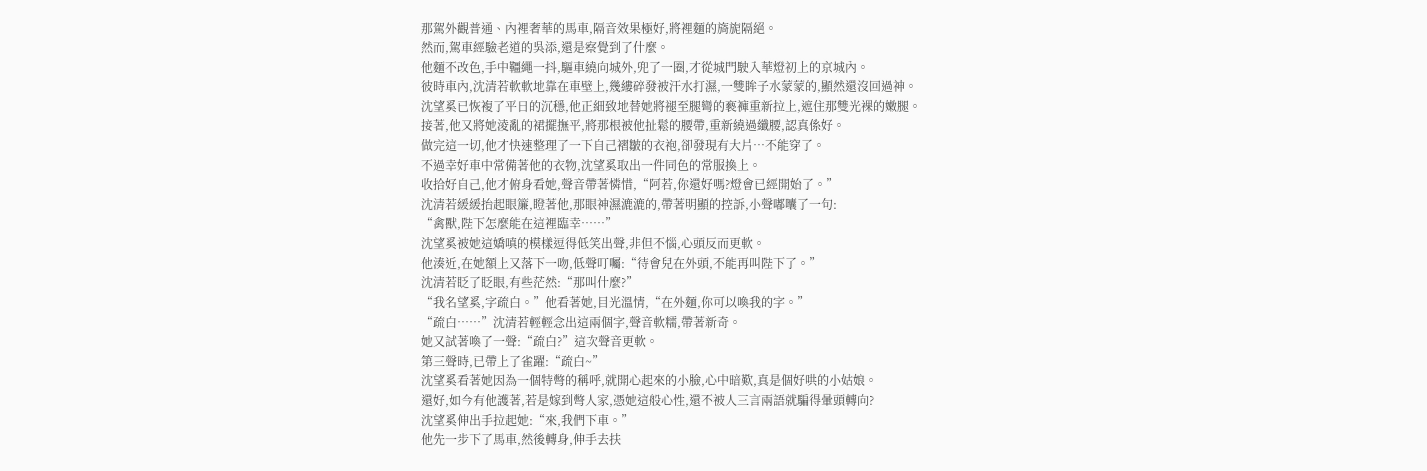那駕外觀普通、內裡奢華的馬車,隔音效果極好,將裡麵的旖旎隔絕。
然而,駕車經驗老道的吳添,還是察覺到了什麼。
他麵不改色,手中韁繩一抖,驅車繞向城外,兜了一圈,才從城門駛入華燈初上的京城內。
彼時車內,沈清若軟軟地靠在車壁上,幾縷碎發被汗水打濕,一雙眸子水蒙蒙的,顯然還沒回過神。
沈望奚已恢複了平日的沉穩,他正細致地替她將褪至腿彎的褻褲重新拉上,遮住那雙光裸的嫩腿。
接著,他又將她淩亂的裙擺撫平,將那根被他扯鬆的腰帶,重新繞過纖腰,認真係好。
做完這一切,他才快速整理了一下自己褶皺的衣袍,卻發現有大片…不能穿了。
不過幸好車中常備著他的衣物,沈望奚取出一件同色的常服換上。
收拾好自己,他才俯身看她,聲音帶著憐惜,“阿若,你還好嗎?燈會已經開始了。”
沈清若緩緩抬起眼簾,瞪著他,那眼神濕漉漉的,帶著明顯的控訴,小聲嘟囔了一句:
“禽獸,陛下怎麼能在這裡臨幸……”
沈望奚被她這嬌嗔的模樣逗得低笑出聲,非但不惱,心頭反而更軟。
他湊近,在她額上又落下一吻,低聲叮囑:“待會兒在外頭,不能再叫陛下了。”
沈清若眨了眨眼,有些茫然:“那叫什麼?”
“我名望奚,字疏白。”他看著她,目光溫情,“在外麵,你可以喚我的字。”
“疏白……”沈清若輕輕念出這兩個字,聲音軟糯,帶著新奇。
她又試著喚了一聲:“疏白?”這次聲音更軟。
第三聲時,已帶上了雀躍:“疏白~”
沈望奚看著她因為一個特彆的稱呼,就開心起來的小臉,心中暗歎,真是個好哄的小姑娘。
還好,如今有他護著,若是嫁到彆人家,憑她這般心性,還不被人三言兩語就騙得暈頭轉向?
沈望奚伸出手拉起她:“來,我們下車。”
他先一步下了馬車,然後轉身,伸手去扶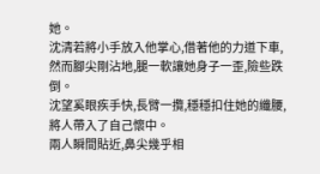她。
沈清若將小手放入他掌心,借著他的力道下車,然而腳尖剛沾地,腿一軟讓她身子一歪,險些跌倒。
沈望奚眼疾手快,長臂一攬,穩穩扣住她的纖腰,將人帶入了自己懷中。
兩人瞬間貼近,鼻尖幾乎相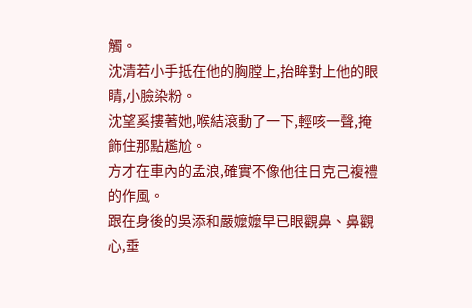觸。
沈清若小手抵在他的胸膛上,抬眸對上他的眼睛,小臉染粉。
沈望奚摟著她,喉結滾動了一下,輕咳一聲,掩飾住那點尷尬。
方才在車內的孟浪,確實不像他往日克己複禮的作風。
跟在身後的吳添和嚴嬤嬤早已眼觀鼻、鼻觀心,垂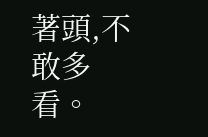著頭,不敢多看。